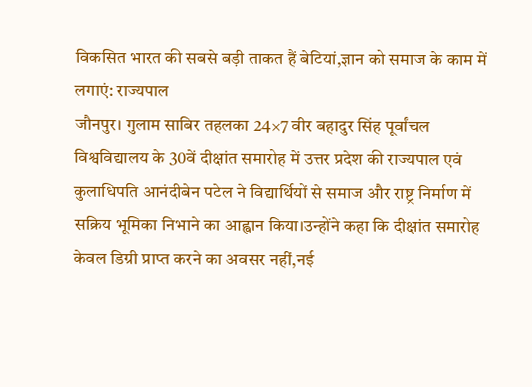विकसित भारत की सबसे बड़ी ताकत हैं बेटियां,ज्ञान को समाज के काम में लगाएं: राज्यपाल
जौनपुर। गुलाम साबिर तहलका 24×7 वीर बहादुर सिंह पूर्वांचल विश्वविद्यालय के 30वें दीक्षांत समारोह में उत्तर प्रदेश की राज्यपाल एवं कुलाधिपति आनंदीबेन पटेल ने विद्यार्थियों से समाज और राष्ट्र निर्माण में सक्रिय भूमिका निभाने का आह्वान किया।उन्होंने कहा कि दीक्षांत समारोह केवल डिग्री प्राप्त करने का अवसर नहीं,नई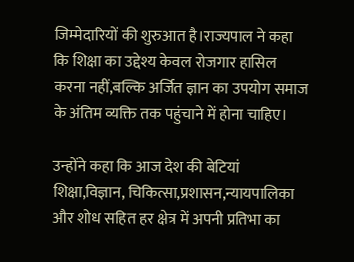जिम्मेदारियों की शुरुआत है।राज्यपाल ने कहा कि शिक्षा का उद्देश्य केवल रोजगार हासिल करना नहीं,बल्कि अर्जित ज्ञान का उपयोग समाज के अंतिम व्यक्ति तक पहुंचाने में होना चाहिए।

उन्होंने कहा कि आज देश की बेटियां शिक्षा,विज्ञान, चिकित्सा,प्रशासन,न्यायपालिका और शोध सहित हर क्षेत्र में अपनी प्रतिभा का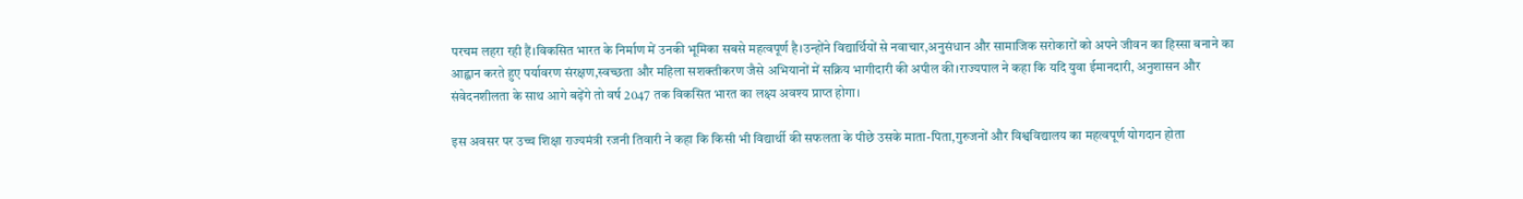परचम लहरा रही हैं।विकसित भारत के निर्माण में उनकी भूमिका सबसे महत्वपूर्ण है।उन्होंने विद्यार्थियों से नवाचार,अनुसंधान और सामाजिक सरोकारों को अपने जीवन का हिस्सा बनाने का आह्वान करते हुए पर्यावरण संरक्षण,स्वच्छता और महिला सशक्तीकरण जैसे अभियानों में सक्रिय भागीदारी की अपील की।राज्यपाल ने कहा कि यदि युवा ईमानदारी, अनुशासन और संवेदनशीलता के साथ आगे बढ़ेंगे तो वर्ष 2047 तक विकसित भारत का लक्ष्य अवश्य प्राप्त होगा।

इस अवसर पर उच्च शिक्षा राज्यमंत्री रजनी तिवारी ने कहा कि किसी भी विद्यार्थी की सफलता के पीछे उसके माता-पिता,गुरुजनों और विश्वविद्यालय का महत्वपूर्ण योगदान होता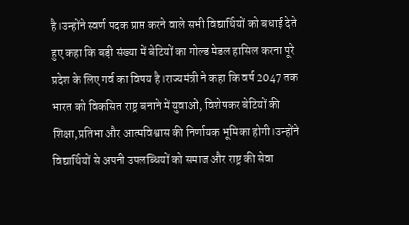है।उन्होंने स्वर्ण पदक प्राप्त करने वाले सभी विद्यार्थियों को बधाई देते हुए कहा कि बड़ी संख्या में बेटियों का गोल्ड मेडल हासिल करना पूरे प्रदेश के लिए गर्व का विषय है।राज्यमंत्री ने कहा कि वर्ष 2047 तक भारत को विकसित राष्ट्र बनाने में युवाओं, विशेषकर बेटियों की शिक्षा,प्रतिभा और आत्मविश्वास की निर्णायक भूमिका होगी।उन्होंने विद्यार्थियों से अपनी उपलब्धियों को समाज और राष्ट्र की सेवा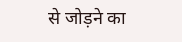से जोड़ने का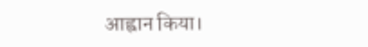आह्वान किया।